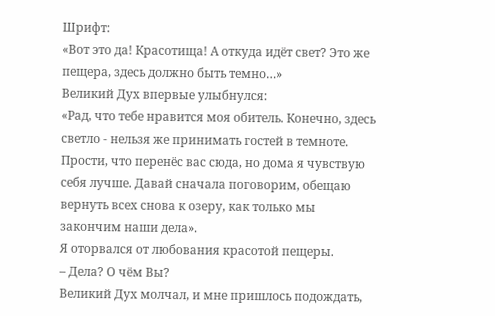Шрифт:
«Вот это да! Красотища! А откуда идёт свет? Это же пещера, здесь должно быть темно…»
Великий Дух впервые улыбнулся:
«Рад, что тебе нравится моя обитель. Конечно, здесь светло - нельзя же принимать гостей в темноте. Прости, что перенёс вас сюда, но дома я чувствую себя лучше. Давай сначала поговорим, обещаю вернуть всех снова к озеру, как только мы закончим наши дела».
Я оторвался от любования красотой пещеры.
– Дела? О чём Вы?
Великий Дух молчал, и мне пришлось подождать,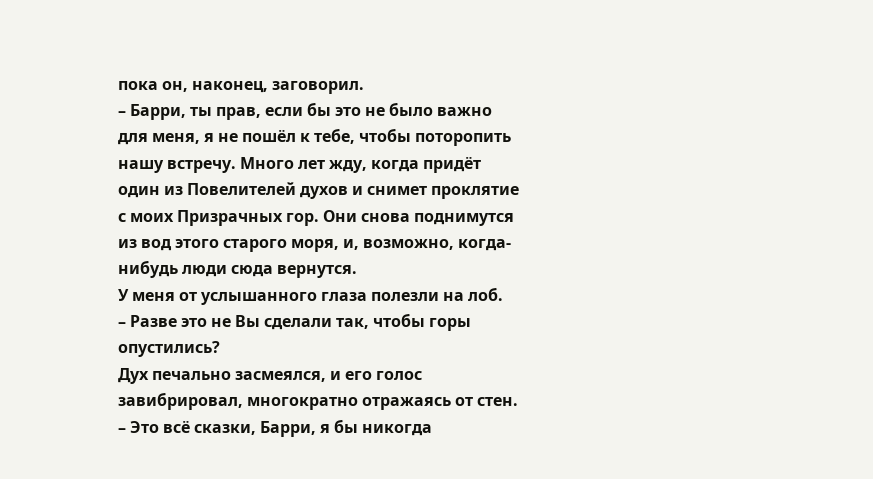пока он, наконец, заговорил.
– Барри, ты прав, если бы это не было важно для меня, я не пошёл к тебе, чтобы поторопить нашу встречу. Много лет жду, когда придёт один из Повелителей духов и снимет проклятие с моих Призрачных гор. Они снова поднимутся из вод этого старого моря, и, возможно, когда-нибудь люди сюда вернутся.
У меня от услышанного глаза полезли на лоб.
– Разве это не Вы сделали так, чтобы горы опустились?
Дух печально засмеялся, и его голос завибрировал, многократно отражаясь от стен.
– Это всё сказки, Барри, я бы никогда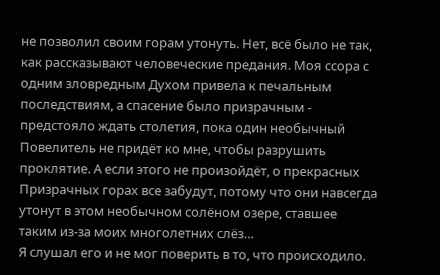не позволил своим горам утонуть. Нет, всё было не так, как рассказывают человеческие предания. Моя ссора с одним зловредным Духом привела к печальным последствиям, а спасение было призрачным - предстояло ждать столетия, пока один необычный Повелитель не придёт ко мне, чтобы разрушить проклятие. А если этого не произойдёт, о прекрасных Призрачных горах все забудут, потому что они навсегда утонут в этом необычном солёном озере, ставшее таким из-за моих многолетних слёз…
Я слушал его и не мог поверить в то, что происходило.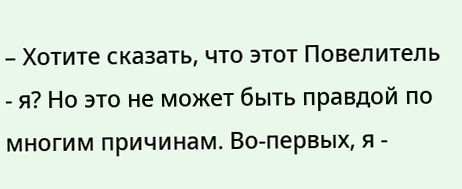– Хотите сказать, что этот Повелитель - я? Но это не может быть правдой по многим причинам. Во-первых, я -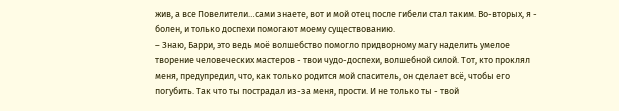жив, а все Повелители…сами знаете, вот и мой отец после гибели стал таким. Во-вторых, я - болен, и только доспехи помогают моему существованию.
– Знаю, Барри, это ведь моё волшебство помогло придворному магу наделить умелое творение человеческих мастеров - твои чудо-доспехи, волшебной силой. Тот, кто проклял меня, предупредил, что, как только родится мой спаситель, он сделает всё, чтобы его погубить. Так что ты пострадал из-за меня, прости. И не только ты - твой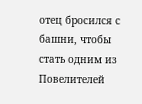отец бросился с башни, чтобы стать одним из Повелителей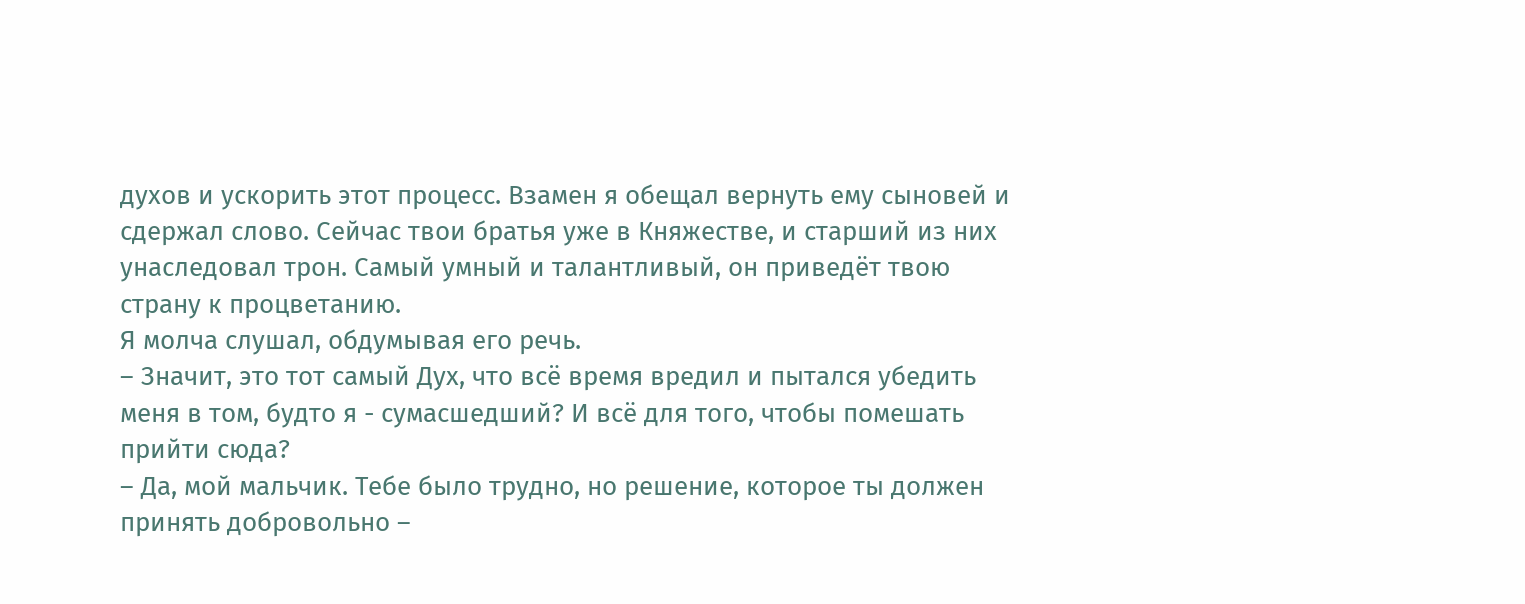духов и ускорить этот процесс. Взамен я обещал вернуть ему сыновей и сдержал слово. Сейчас твои братья уже в Княжестве, и старший из них унаследовал трон. Самый умный и талантливый, он приведёт твою страну к процветанию.
Я молча слушал, обдумывая его речь.
– Значит, это тот самый Дух, что всё время вредил и пытался убедить меня в том, будто я - сумасшедший? И всё для того, чтобы помешать прийти сюда?
– Да, мой мальчик. Тебе было трудно, но решение, которое ты должен принять добровольно –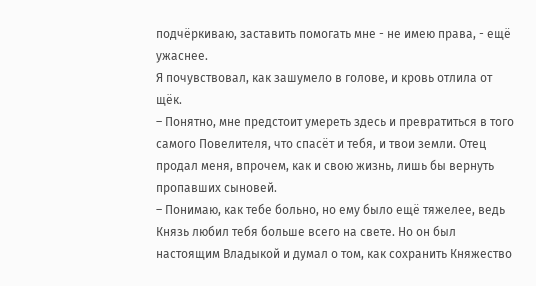подчёркиваю, заставить помогать мне - не имею права, - ещё ужаснее.
Я почувствовал, как зашумело в голове, и кровь отлила от щёк.
– Понятно, мне предстоит умереть здесь и превратиться в того самого Повелителя, что спасёт и тебя, и твои земли. Отец продал меня, впрочем, как и свою жизнь, лишь бы вернуть пропавших сыновей.
– Понимаю, как тебе больно, но ему было ещё тяжелее, ведь Князь любил тебя больше всего на свете. Но он был настоящим Владыкой и думал о том, как сохранить Княжество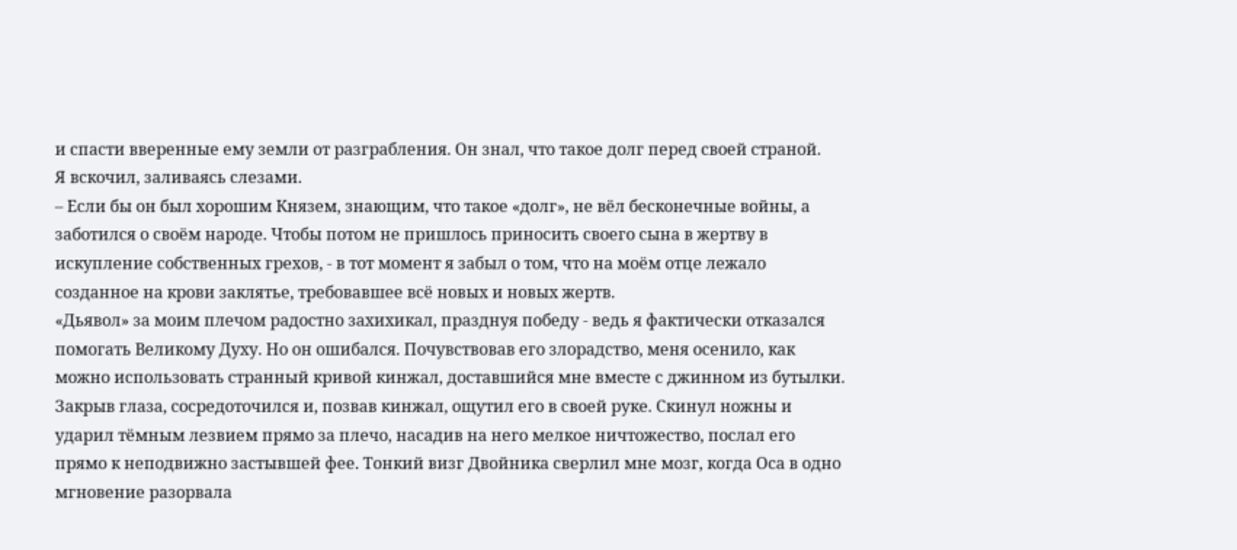и спасти вверенные ему земли от разграбления. Он знал, что такое долг перед своей страной.
Я вскочил, заливаясь слезами.
– Если бы он был хорошим Князем, знающим, что такое «долг», не вёл бесконечные войны, а заботился о своём народе. Чтобы потом не пришлось приносить своего сына в жертву в искупление собственных грехов, - в тот момент я забыл о том, что на моём отце лежало созданное на крови заклятье, требовавшее всё новых и новых жертв.
«Дьявол» за моим плечом радостно захихикал, празднуя победу - ведь я фактически отказался помогать Великому Духу. Но он ошибался. Почувствовав его злорадство, меня осенило, как можно использовать странный кривой кинжал, доставшийся мне вместе с джинном из бутылки. Закрыв глаза, сосредоточился и, позвав кинжал, ощутил его в своей руке. Скинул ножны и ударил тёмным лезвием прямо за плечо, насадив на него мелкое ничтожество, послал его прямо к неподвижно застывшей фее. Тонкий визг Двойника сверлил мне мозг, когда Оса в одно мгновение разорвала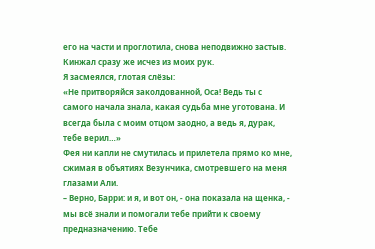его на части и проглотила, снова неподвижно застыв. Кинжал сразу же исчез из моих рук.
Я засмеялся, глотая слёзы:
«Не притворяйся заколдованной, Оса! Ведь ты с самого начала знала, какая судьба мне уготована. И всегда была с моим отцом заодно, а ведь я, дурак, тебе верил…»
Фея ни капли не смутилась и прилетела прямо ко мне, сжимая в объятиях Везунчика, смотревшего на меня глазами Али.
– Верно, Барри: и я, и вот он, - она показала на щенка, - мы всё знали и помогали тебе прийти к своему предназначению. Тебе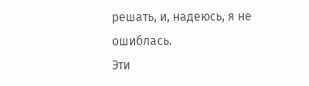решать, и, надеюсь, я не ошиблась.
Эти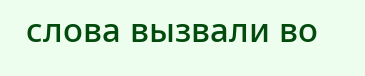слова вызвали во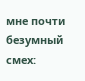мне почти безумный смех: